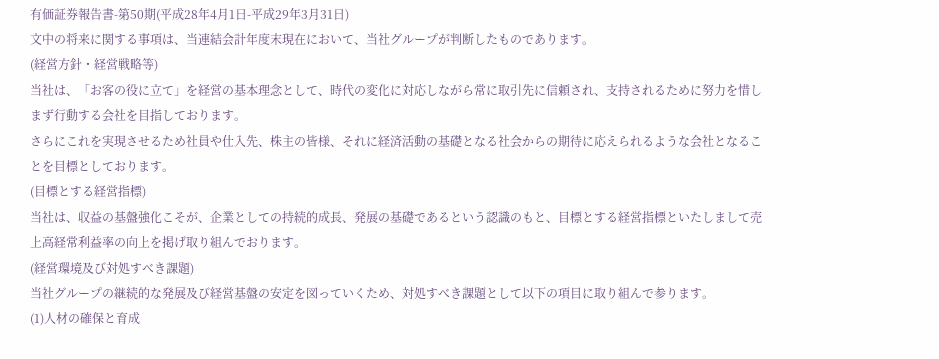有価証券報告書-第50期(平成28年4月1日-平成29年3月31日)
文中の将来に関する事項は、当連結会計年度末現在において、当社グループが判断したものであります。
(経営方針・経営戦略等)
当社は、「お客の役に立て」を経営の基本理念として、時代の変化に対応しながら常に取引先に信頼され、支持されるために努力を惜しまず行動する会社を目指しております。
さらにこれを実現させるため社員や仕入先、株主の皆様、それに経済活動の基礎となる社会からの期待に応えられるような会社となることを目標としております。
(目標とする経営指標)
当社は、収益の基盤強化こそが、企業としての持続的成長、発展の基礎であるという認識のもと、目標とする経営指標といたしまして売上高経常利益率の向上を掲げ取り組んでおります。
(経営環境及び対処すべき課題)
当社グループの継続的な発展及び経営基盤の安定を図っていくため、対処すべき課題として以下の項目に取り組んで参ります。
(1)人材の確保と育成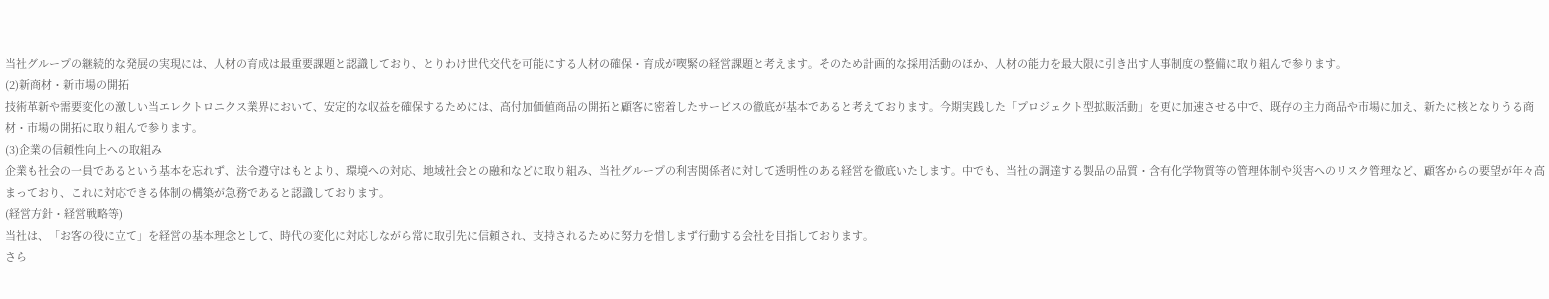当社グループの継続的な発展の実現には、人材の育成は最重要課題と認識しており、とりわけ世代交代を可能にする人材の確保・育成が喫緊の経営課題と考えます。そのため計画的な採用活動のほか、人材の能力を最大限に引き出す人事制度の整備に取り組んで参ります。
(2)新商材・新市場の開拓
技術革新や需要変化の激しい当エレクトロニクス業界において、安定的な収益を確保するためには、高付加価値商品の開拓と顧客に密着したサービスの徹底が基本であると考えております。今期実践した「プロジェクト型拡販活動」を更に加速させる中で、既存の主力商品や市場に加え、新たに核となりうる商材・市場の開拓に取り組んで参ります。
(3)企業の信頼性向上への取組み
企業も社会の一員であるという基本を忘れず、法令遵守はもとより、環境への対応、地域社会との融和などに取り組み、当社グループの利害関係者に対して透明性のある経営を徹底いたします。中でも、当社の調達する製品の品質・含有化学物質等の管理体制や災害へのリスク管理など、顧客からの要望が年々高まっており、これに対応できる体制の構築が急務であると認識しております。
(経営方針・経営戦略等)
当社は、「お客の役に立て」を経営の基本理念として、時代の変化に対応しながら常に取引先に信頼され、支持されるために努力を惜しまず行動する会社を目指しております。
さら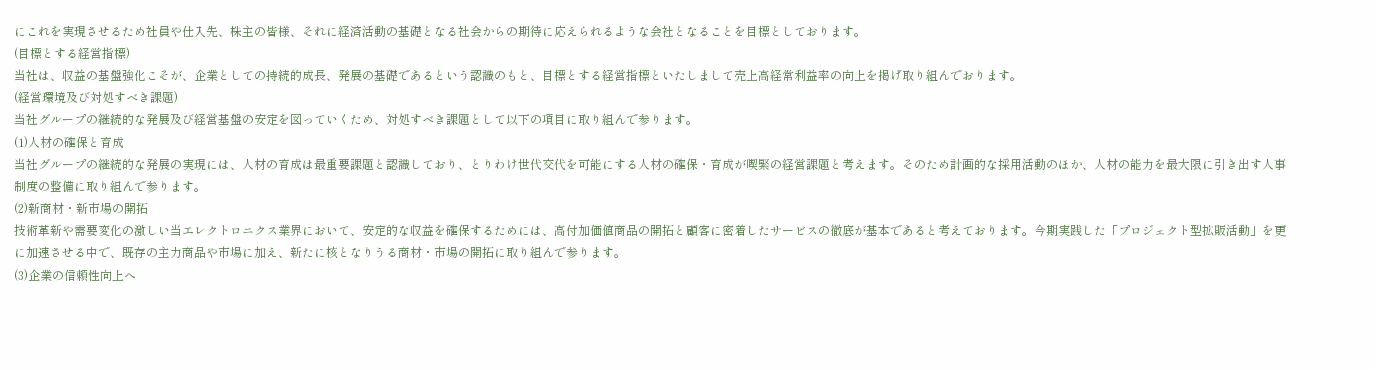にこれを実現させるため社員や仕入先、株主の皆様、それに経済活動の基礎となる社会からの期待に応えられるような会社となることを目標としております。
(目標とする経営指標)
当社は、収益の基盤強化こそが、企業としての持続的成長、発展の基礎であるという認識のもと、目標とする経営指標といたしまして売上高経常利益率の向上を掲げ取り組んでおります。
(経営環境及び対処すべき課題)
当社グループの継続的な発展及び経営基盤の安定を図っていくため、対処すべき課題として以下の項目に取り組んで参ります。
(1)人材の確保と育成
当社グループの継続的な発展の実現には、人材の育成は最重要課題と認識しており、とりわけ世代交代を可能にする人材の確保・育成が喫緊の経営課題と考えます。そのため計画的な採用活動のほか、人材の能力を最大限に引き出す人事制度の整備に取り組んで参ります。
(2)新商材・新市場の開拓
技術革新や需要変化の激しい当エレクトロニクス業界において、安定的な収益を確保するためには、高付加価値商品の開拓と顧客に密着したサービスの徹底が基本であると考えております。今期実践した「プロジェクト型拡販活動」を更に加速させる中で、既存の主力商品や市場に加え、新たに核となりうる商材・市場の開拓に取り組んで参ります。
(3)企業の信頼性向上へ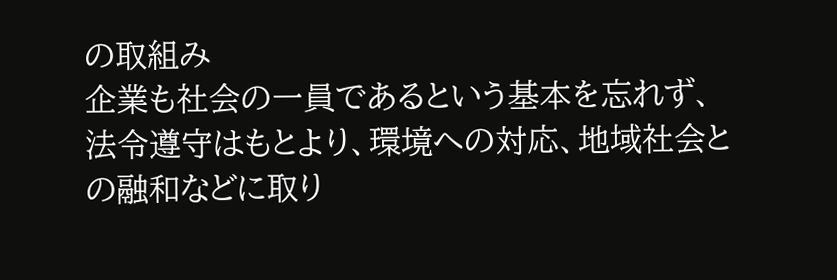の取組み
企業も社会の一員であるという基本を忘れず、法令遵守はもとより、環境への対応、地域社会との融和などに取り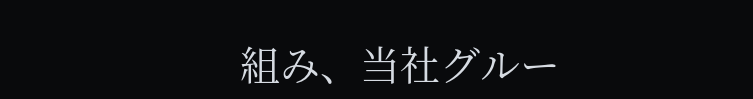組み、当社グルー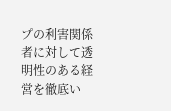プの利害関係者に対して透明性のある経営を徹底い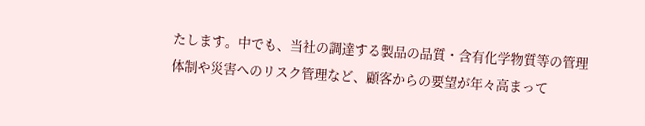たします。中でも、当社の調達する製品の品質・含有化学物質等の管理体制や災害へのリスク管理など、顧客からの要望が年々高まって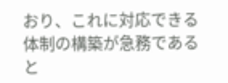おり、これに対応できる体制の構築が急務であると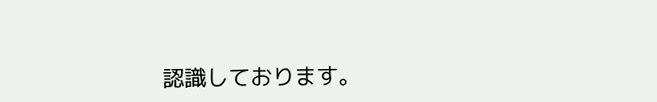認識しております。